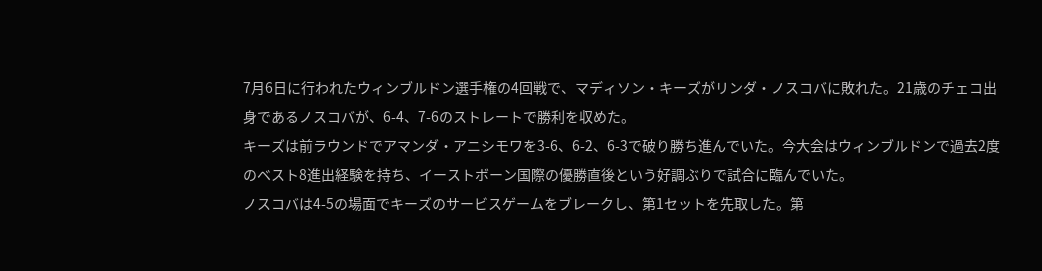7月6日に行われたウィンブルドン選手権の4回戦で、マディソン・キーズがリンダ・ノスコバに敗れた。21歳のチェコ出身であるノスコバが、6-4、7-6のストレートで勝利を収めた。
キーズは前ラウンドでアマンダ・アニシモワを3-6、6-2、6-3で破り勝ち進んでいた。今大会はウィンブルドンで過去2度のベスト8進出経験を持ち、イーストボーン国際の優勝直後という好調ぶりで試合に臨んでいた。
ノスコバは4-5の場面でキーズのサービスゲームをブレークし、第1セットを先取した。第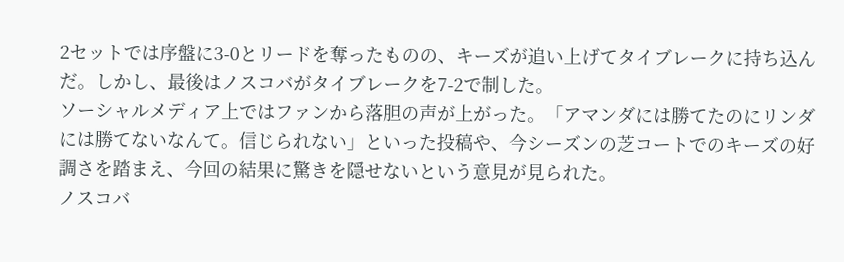2セットでは序盤に3-0とリードを奪ったものの、キーズが追い上げてタイブレークに持ち込んだ。しかし、最後はノスコバがタイブレークを7-2で制した。
ソーシャルメディア上ではファンから落胆の声が上がった。「アマンダには勝てたのにリンダには勝てないなんて。信じられない」といった投稿や、今シーズンの芝コートでのキーズの好調さを踏まえ、今回の結果に驚きを隠せないという意見が見られた。
ノスコバ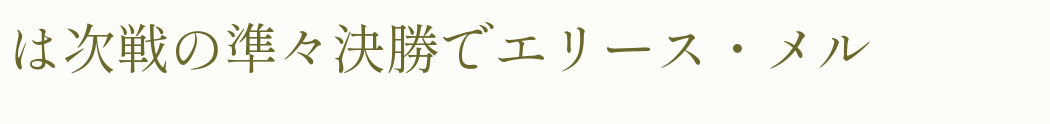は次戦の準々決勝でエリース・メル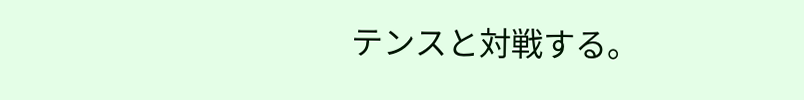テンスと対戦する。